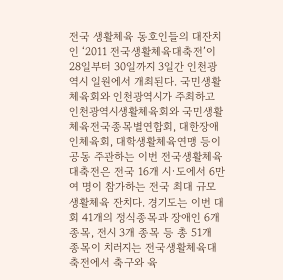전국 생활체육 동호인들의 대잔치인 ‘2011 전국생활체육대축전’이 28일부터 30일까지 3일간 인천광역시 일원에서 개최된다. 국민생활체육회와 인천광역시가 주최하고 인천광역시생활체육회와 국민생활체육전국종목별연합회, 대한장애인체육회, 대학생활체육연맹 등이 공동 주관하는 이번 전국생활체육대축전은 전국 16개 시·도에서 6만여 명이 참가하는 전국 최대 규모 생활체육 잔치다. 경기도는 이번 대회 41개의 정식종목과 장애인 6개 종목, 전시 3개 종목 등 총 51개 종목이 치러지는 전국생활체육대축전에서 축구와 육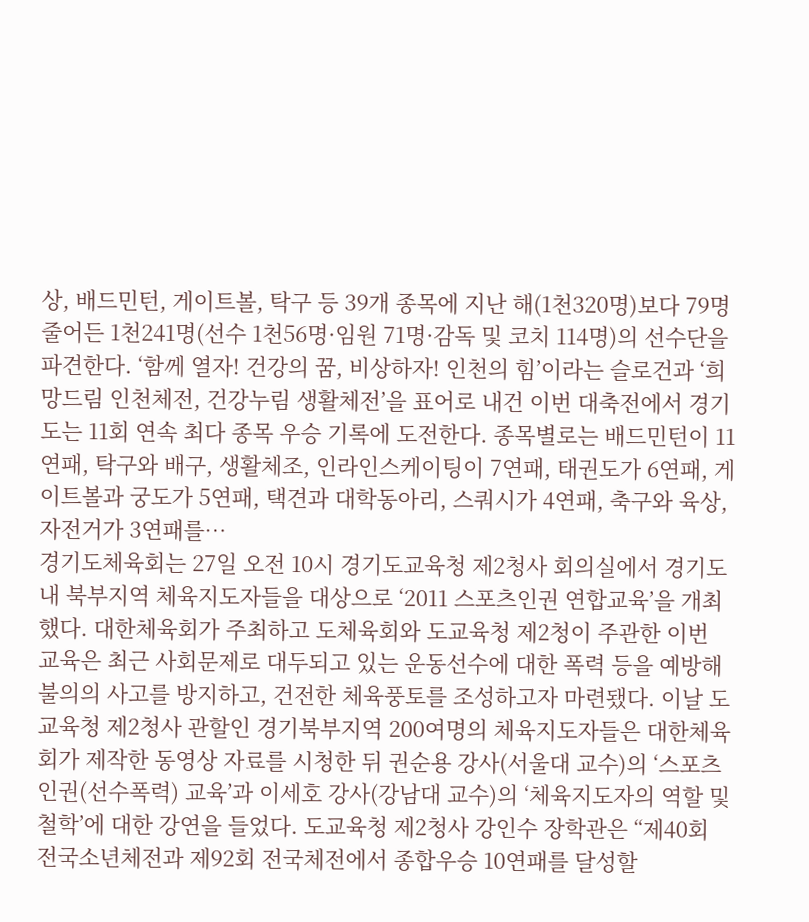상, 배드민턴, 게이트볼, 탁구 등 39개 종목에 지난 해(1천320명)보다 79명 줄어든 1천241명(선수 1천56명·임원 71명·감독 및 코치 114명)의 선수단을 파견한다. ‘함께 열자! 건강의 꿈, 비상하자! 인천의 힘’이라는 슬로건과 ‘희망드림 인천체전, 건강누림 생활체전’을 표어로 내건 이번 대축전에서 경기도는 11회 연속 최다 종목 우승 기록에 도전한다. 종목별로는 배드민턴이 11연패, 탁구와 배구, 생활체조, 인라인스케이팅이 7연패, 태권도가 6연패, 게이트볼과 궁도가 5연패, 택견과 대학동아리, 스쿼시가 4연패, 축구와 육상, 자전거가 3연패를…
경기도체육회는 27일 오전 10시 경기도교육청 제2청사 회의실에서 경기도내 북부지역 체육지도자들을 대상으로 ‘2011 스포츠인권 연합교육’을 개최했다. 대한체육회가 주최하고 도체육회와 도교육청 제2청이 주관한 이번 교육은 최근 사회문제로 대두되고 있는 운동선수에 대한 폭력 등을 예방해 불의의 사고를 방지하고, 건전한 체육풍토를 조성하고자 마련됐다. 이날 도교육청 제2청사 관할인 경기북부지역 200여명의 체육지도자들은 대한체육회가 제작한 동영상 자료를 시청한 뒤 권순용 강사(서울대 교수)의 ‘스포츠 인권(선수폭력) 교육’과 이세호 강사(강남대 교수)의 ‘체육지도자의 역할 및 철학’에 대한 강연을 들었다. 도교육청 제2청사 강인수 장학관은 “제40회 전국소년체전과 제92회 전국체전에서 종합우승 10연패를 달성할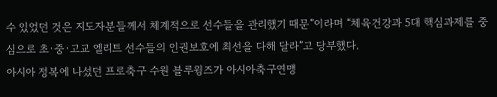수 있었던 것은 지도자분들께서 체계적으로 선수들을 관리했기 때문”이라며 “체육건강과 5대 핵심과제를 중심으로 초·중·고교 엘리트 선수들의 인권보호에 최선을 다해 달라”고 당부했다.
아시아 정복에 나섰던 프로축구 수원 블루윙즈가 아시아축구연맹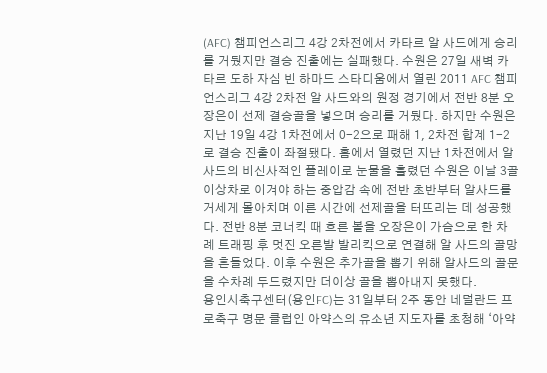(AFC) 챔피언스리그 4강 2차전에서 카타르 알 사드에게 승리를 거뒀지만 결승 진출에는 실패했다. 수원은 27일 새벽 카타르 도하 자심 빈 하마드 스타디움에서 열린 2011 AFC 챔피언스리그 4강 2차전 알 사드와의 원정 경기에서 전반 8분 오장은이 선제 결승골을 넣으며 승리를 거뒀다. 하지만 수원은 지난 19일 4강 1차전에서 0-2으로 패해 1, 2차전 합계 1-2로 결승 진출이 좌절됐다. 홈에서 열렸던 지난 1차전에서 알 사드의 비신사적인 플레이로 눈물을 흘렸던 수원은 이날 3골 이상차로 이겨야 하는 중압감 속에 전반 초반부터 알사드를 거세게 몰아치며 이른 시간에 선제골을 터뜨리는 데 성공했다. 전반 8분 코너킥 때 흐른 볼을 오장은이 가슴으로 한 차례 트래핑 후 멋진 오른발 발리킥으로 연결해 알 사드의 골망을 흔들었다. 이후 수원은 추가골을 뽑기 위해 알사드의 골문을 수차례 두드렸지만 더이상 골을 뽑아내지 못했다.
용인시축구센터(용인FC)는 31일부터 2주 동안 네덜란드 프로축구 명문 클럽인 아약스의 유소년 지도자를 초청해 ‘아약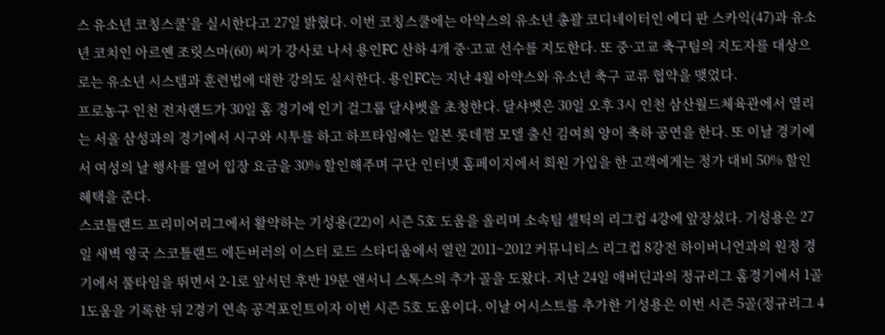스 유소년 코칭스쿨’을 실시한다고 27일 밝혔다. 이번 코칭스쿨에는 아약스의 유소년 총괄 코디네이터인 에디 판 스카익(47)과 유소년 코치인 아르옌 조릿스마(60) 씨가 강사로 나서 용인FC 산하 4개 중·고교 선수를 지도한다. 또 중·고교 축구팀의 지도자를 대상으로는 유소년 시스템과 훈련법에 대한 강의도 실시한다. 용인FC는 지난 4월 아약스와 유소년 축구 교류 협약을 맺었다.
프로농구 인천 전자랜드가 30일 홈 경기에 인기 걸그룹 달샤벳을 초청한다. 달샤벳은 30일 오후 3시 인천 삼산월드체육관에서 열리는 서울 삼성과의 경기에서 시구와 시투를 하고 하프타임에는 일본 롯데껌 모델 출신 김여희 양이 축하 공연을 한다. 또 이날 경기에서 여성의 날 행사를 열어 입장 요금을 30% 할인해주며 구단 인터넷 홈페이지에서 회원 가입을 한 고객에게는 정가 대비 50% 할인 혜택을 준다.
스코틀랜드 프리미어리그에서 활약하는 기성용(22)이 시즌 5호 도움을 올리며 소속팀 셀틱의 리그컵 4강에 앞장섰다. 기성용은 27일 새벽 영국 스코틀랜드 에든버러의 이스터 로드 스타디움에서 열린 2011~2012 커뮤니티스 리그컵 8강전 하이버니언과의 원정 경기에서 풀타임을 뛰면서 2-1로 앞서던 후반 19분 앤서니 스톡스의 추가 골을 도왔다. 지난 24일 애버딘과의 정규리그 홈경기에서 1골 1도움을 기록한 뒤 2경기 연속 공격포인트이자 이번 시즌 5호 도움이다. 이날 어시스트를 추가한 기성용은 이번 시즌 5골(정규리그 4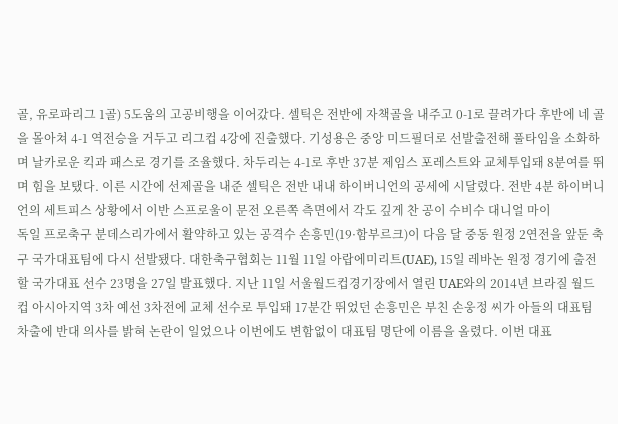골, 유로파리그 1골) 5도움의 고공비행을 이어갔다. 셀틱은 전반에 자책골을 내주고 0-1로 끌려가다 후반에 네 골을 몰아쳐 4-1 역전승을 거두고 리그컵 4강에 진출했다. 기성용은 중앙 미드필더로 선발출전해 풀타임을 소화하며 날카로운 킥과 패스로 경기를 조율했다. 차두리는 4-1로 후반 37분 제임스 포레스트와 교체투입돼 8분여를 뛰며 힘을 보탰다. 이른 시간에 선제골을 내준 셀틱은 전반 내내 하이버니언의 공세에 시달렸다. 전반 4분 하이버니언의 세트피스 상황에서 이반 스프로울이 문전 오른쪽 측면에서 각도 깊게 찬 공이 수비수 대니얼 마이
독일 프로축구 분데스리가에서 활약하고 있는 공격수 손흥민(19·함부르크)이 다음 달 중동 원정 2연전을 앞둔 축구 국가대표팀에 다시 선발됐다. 대한축구협회는 11월 11일 아랍에미리트(UAE), 15일 레바논 원정 경기에 출전할 국가대표 선수 23명을 27일 발표했다. 지난 11일 서울월드컵경기장에서 열린 UAE와의 2014년 브라질 월드컵 아시아지역 3차 예선 3차전에 교체 선수로 투입돼 17분간 뛰었던 손흥민은 부친 손웅정 씨가 아들의 대표팀 차출에 반대 의사를 밝혀 논란이 일었으나 이번에도 변함없이 대표팀 명단에 이름을 올렸다. 이번 대표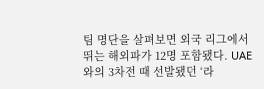팀 명단을 살펴보면 외국 리그에서 뛰는 해외파가 12명 포함됐다. UAE와의 3차전 때 선발됐던 ‘라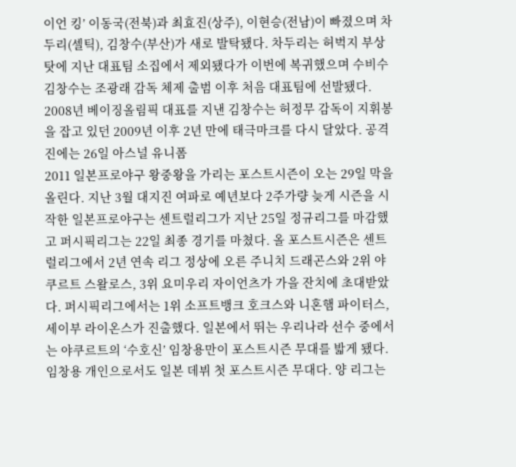이언 킹’ 이동국(전북)과 최효진(상주), 이현승(전남)이 빠졌으며 차두리(셀틱), 김창수(부산)가 새로 발탁됐다. 차두리는 허벅지 부상 탓에 지난 대표팀 소집에서 제외됐다가 이번에 복귀했으며 수비수 김창수는 조광래 감독 체제 출범 이후 처음 대표팀에 선발됐다. 2008년 베이징올림픽 대표를 지낸 김창수는 허정무 감독이 지휘봉을 잡고 있던 2009년 이후 2년 만에 태극마크를 다시 달았다. 공격진에는 26일 아스널 유니폼
2011 일본프로야구 왕중왕을 가리는 포스트시즌이 오는 29일 막을 올린다. 지난 3월 대지진 여파로 예년보다 2주가량 늦게 시즌을 시작한 일본프로야구는 센트럴리그가 지난 25일 정규리그를 마감했고 퍼시픽리그는 22일 최종 경기를 마쳤다. 올 포스트시즌은 센트럴리그에서 2년 연속 리그 정상에 오른 주니치 드래곤스와 2위 야쿠르트 스왈로스, 3위 요미우리 자이언츠가 가을 잔치에 초대받았다. 퍼시픽리그에서는 1위 소프트뱅크 호크스와 니혼햄 파이터스, 세이부 라이온스가 진출했다. 일본에서 뛰는 우리나라 선수 중에서는 야쿠르트의 ‘수호신’ 임창용만이 포스트시즌 무대를 밟게 됐다. 임창용 개인으로서도 일본 데뷔 첫 포스트시즌 무대다. 양 리그는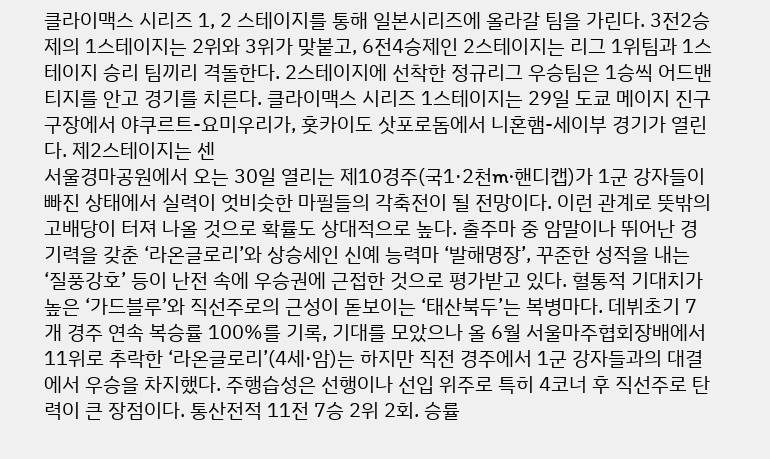클라이맥스 시리즈 1, 2 스테이지를 통해 일본시리즈에 올라갈 팀을 가린다. 3전2승제의 1스테이지는 2위와 3위가 맞붙고, 6전4승제인 2스테이지는 리그 1위팀과 1스테이지 승리 팀끼리 격돌한다. 2스테이지에 선착한 정규리그 우승팀은 1승씩 어드밴티지를 안고 경기를 치른다. 클라이맥스 시리즈 1스테이지는 29일 도쿄 메이지 진구구장에서 야쿠르트-요미우리가, 홋카이도 삿포로돔에서 니혼햄-세이부 경기가 열린다. 제2스테이지는 센
서울경마공원에서 오는 30일 열리는 제10경주(국1·2천m·핸디캡)가 1군 강자들이 빠진 상태에서 실력이 엇비슷한 마필들의 각축전이 될 전망이다. 이런 관계로 뜻밖의 고배당이 터져 나올 것으로 확률도 상대적으로 높다. 출주마 중 암말이나 뛰어난 경기력을 갖춘 ‘라온글로리’와 상승세인 신예 능력마 ‘발해명장’, 꾸준한 성적을 내는 ‘질풍강호’ 등이 난전 속에 우승권에 근접한 것으로 평가받고 있다. 혈통적 기대치가 높은 ‘가드블루’와 직선주로의 근성이 돋보이는 ‘태산북두’는 복병마다. 데뷔초기 7개 경주 연속 복승률 100%를 기록, 기대를 모았으나 올 6월 서울마주협회장배에서 11위로 추락한 ‘라온글로리’(4세·암)는 하지만 직전 경주에서 1군 강자들과의 대결에서 우승을 차지했다. 주행습성은 선행이나 선입 위주로 특히 4코너 후 직선주로 탄력이 큰 장점이다. 통산전적 11전 7승 2위 2회. 승률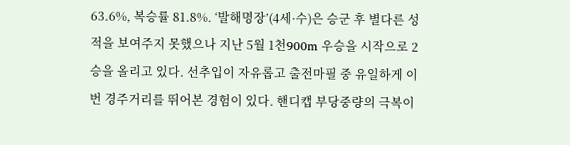63.6%, 복승률 81.8%. ‘발해명장’(4세·수)은 승군 후 별다른 성적을 보여주지 못했으나 지난 5월 1천900m 우승을 시작으로 2승을 올리고 있다. 선추입이 자유롭고 출전마필 중 유일하게 이번 경주거리를 뛰어본 경험이 있다. 핸디캡 부당중량의 극복이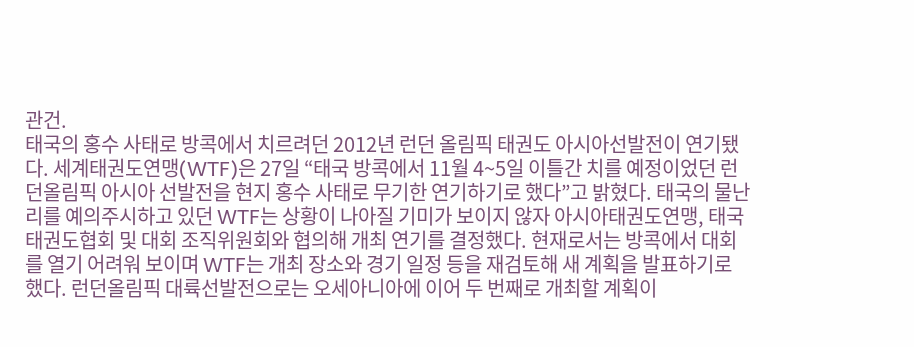관건.
태국의 홍수 사태로 방콕에서 치르려던 2012년 런던 올림픽 태권도 아시아선발전이 연기됐다. 세계태권도연맹(WTF)은 27일 “태국 방콕에서 11월 4~5일 이틀간 치를 예정이었던 런던올림픽 아시아 선발전을 현지 홍수 사태로 무기한 연기하기로 했다”고 밝혔다. 태국의 물난리를 예의주시하고 있던 WTF는 상황이 나아질 기미가 보이지 않자 아시아태권도연맹, 태국태권도협회 및 대회 조직위원회와 협의해 개최 연기를 결정했다. 현재로서는 방콕에서 대회를 열기 어려워 보이며 WTF는 개최 장소와 경기 일정 등을 재검토해 새 계획을 발표하기로 했다. 런던올림픽 대륙선발전으로는 오세아니아에 이어 두 번째로 개최할 계획이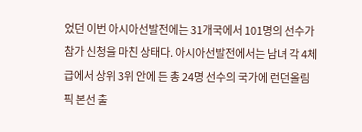었던 이번 아시아선발전에는 31개국에서 101명의 선수가 참가 신청을 마친 상태다. 아시아선발전에서는 남녀 각 4체급에서 상위 3위 안에 든 총 24명 선수의 국가에 런던올림픽 본선 출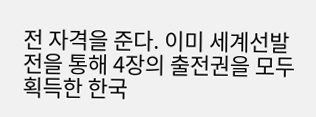전 자격을 준다. 이미 세계선발전을 통해 4장의 출전권을 모두 획득한 한국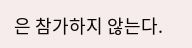은 참가하지 않는다.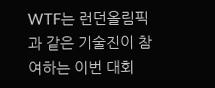WTF는 런던올림픽과 같은 기술진이 참여하는 이번 대회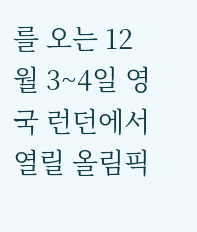를 오는 12월 3~4일 영국 런던에서 열릴 올림픽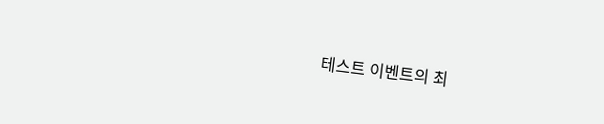테스트 이벤트의 최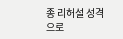종 리허설 성격으로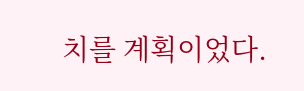치를 계획이었다.